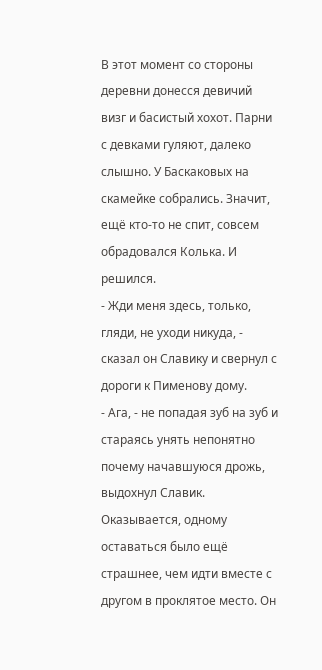В этот момент со стороны деревни донесся девичий визг и басистый хохот. Парни с девками гуляют, далеко слышно. У Баскаковых на скамейке собрались. Значит, ещё кто-то не спит, совсем обрадовался Колька. И решился.
- Жди меня здесь, только, гляди, не уходи никуда, - сказал он Славику и свернул с дороги к Пименову дому.
- Ага, - не попадая зуб на зуб и стараясь унять непонятно почему начавшуюся дрожь, выдохнул Славик.
Оказывается, одному оставаться было ещё страшнее, чем идти вместе с другом в проклятое место. Он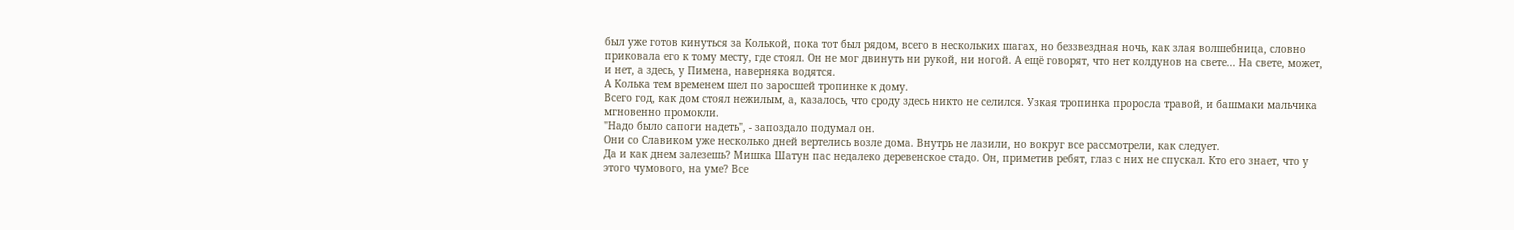был уже готов кинуться за Колькой, пока тот был рядом, всего в нескольких шагах, но беззвездная ночь, как злая волшебница, словно приковала его к тому месту, где стоял. Он не мог двинуть ни рукой, ни ногой. А ещё говорят, что нет колдунов на свете... На свете, может, и нет, а здесь, у Пимена, наверняка водятся.
А Колька тем временем шел по заросшей тропинке к дому.
Всего год, как дом стоял нежилым, а, казалось, что сроду здесь никто не селился. Узкая тропинка проросла травой, и башмаки мальчика мгновенно промокли.
"Надо было сапоги надеть", - запоздало подумал он.
Они со Славиком уже несколько дней вертелись возле дома. Внутрь не лазили, но вокруг все рассмотрели, как следует.
Да и как днем залезешь? Мишка Шатун пас недалеко деревенское стадо. Он, приметив ребят, глаз с них не спускал. Кто его знает, что у этого чумового, на уме? Все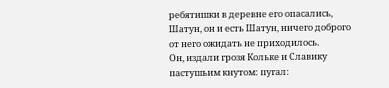ребятишки в деревне его опасались, Шатун, он и есть Шатун, ничего доброго от него ожидать не приходилось.
Он, издали грозя Кольке и Славику пастушьим кнутом: пугал: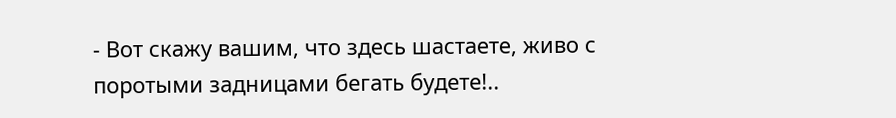- Вот скажу вашим, что здесь шастаете, живо с поротыми задницами бегать будете!..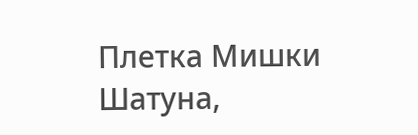Плетка Мишки Шатуна,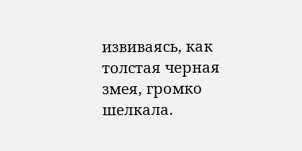извиваясь, как толстая черная змея, громко шелкала.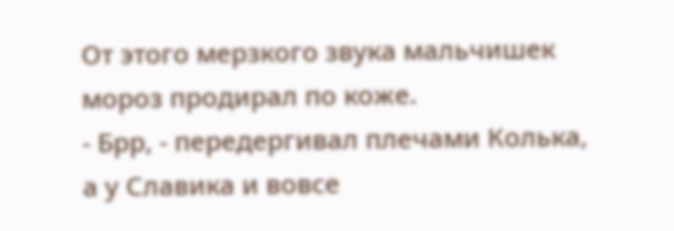От этого мерзкого звука мальчишек мороз продирал по коже.
- Брр, - передергивал плечами Колька, а у Славика и вовсе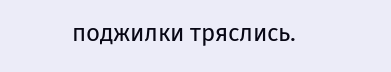поджилки тряслись.